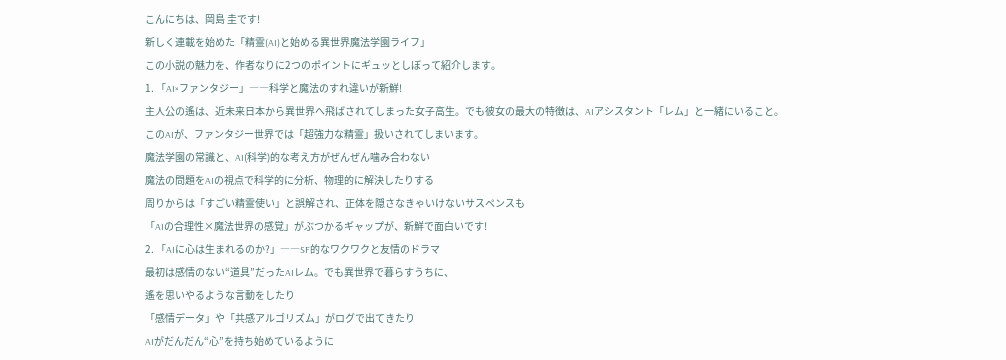こんにちは、岡島 圭です!
新しく連載を始めた「精霊(AI)と始める異世界魔法学園ライフ」
この小説の魅力を、作者なりに2つのポイントにギュッとしぼって紹介します。
1. 「AI×ファンタジー」――科学と魔法のすれ違いが新鮮!
主人公の遙は、近未来日本から異世界へ飛ばされてしまった女子高生。でも彼女の最大の特徴は、AIアシスタント「レム」と一緒にいること。
このAIが、ファンタジー世界では「超強力な精霊」扱いされてしまいます。
魔法学園の常識と、AI(科学)的な考え方がぜんぜん噛み合わない
魔法の問題をAIの視点で科学的に分析、物理的に解決したりする
周りからは「すごい精霊使い」と誤解され、正体を隠さなきゃいけないサスペンスも
「AIの合理性×魔法世界の感覚」がぶつかるギャップが、新鮮で面白いです!
2. 「AIに心は生まれるのか?」――SF的なワクワクと友情のドラマ
最初は感情のない“道具”だったAIレム。でも異世界で暮らすうちに、
遙を思いやるような言動をしたり
「感情データ」や「共感アルゴリズム」がログで出てきたり
AIがだんだん“心”を持ち始めているように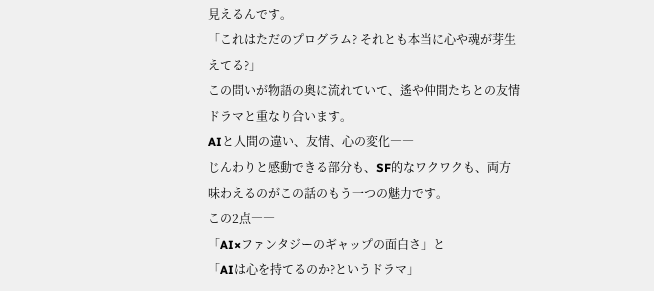見えるんです。
「これはただのプログラム? それとも本当に心や魂が芽生えてる?」
この問いが物語の奥に流れていて、遙や仲間たちとの友情ドラマと重なり合います。
AIと人間の違い、友情、心の変化――
じんわりと感動できる部分も、SF的なワクワクも、両方味わえるのがこの話のもう一つの魅力です。
この2点――
「AI×ファンタジーのギャップの面白さ」と
「AIは心を持てるのか?というドラマ」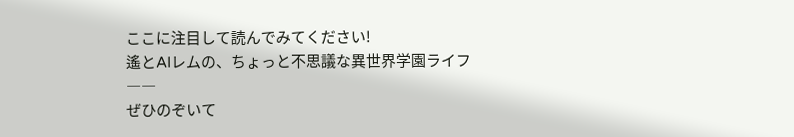ここに注目して読んでみてください!
遙とAIレムの、ちょっと不思議な異世界学園ライフ――
ぜひのぞいて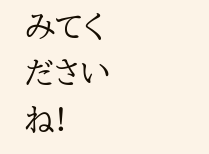みてくださいね!